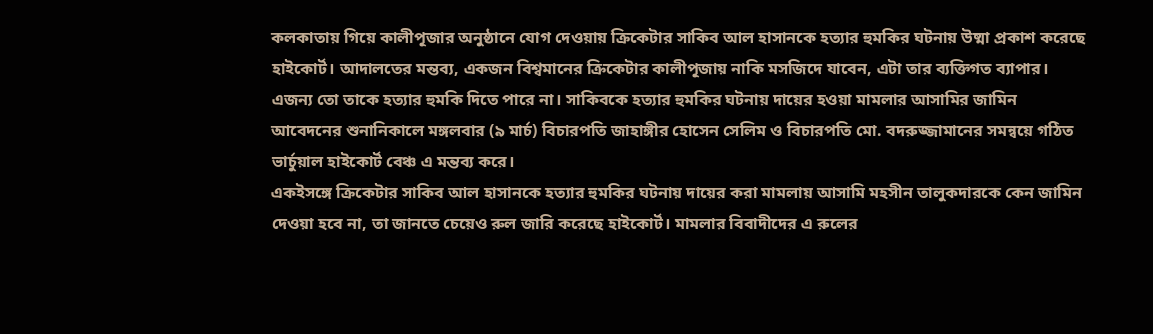কলকাতায় গিয়ে কালীপূজার অনুষ্ঠানে যোগ দেওয়ায় ক্রিকেটার সাকিব আল হাসানকে হত্যার হুমকির ঘটনায় উষ্মা প্রকাশ করেছে হাইকোর্ট। আদালতের মন্তব্য, একজন বিশ্বমানের ক্রিকেটার কালীপূজায় নাকি মসজিদে যাবেন, এটা তার ব্যক্তিগত ব্যাপার। এজন্য তো তাকে হত্যার হুমকি দিতে পারে না। সাকিবকে হত্যার হুমকির ঘটনায় দায়ের হওয়া মামলার আসামির জামিন আবেদনের শুনানিকালে মঙ্গলবার (৯ মার্চ) বিচারপতি জাহাঙ্গীর হোসেন সেলিম ও বিচারপতি মো. বদরুজ্জামানের সমন্বয়ে গঠিত ভার্চুয়াল হাইকোর্ট বেঞ্চ এ মন্তব্য করে।
একইসঙ্গে ক্রিকেটার সাকিব আল হাসানকে হত্যার হুমকির ঘটনায় দায়ের করা মামলায় আসামি মহসীন তালুকদারকে কেন জামিন দেওয়া হবে না, তা জানতে চেয়েও রুল জারি করেছে হাইকোর্ট। মামলার বিবাদীদের এ রুলের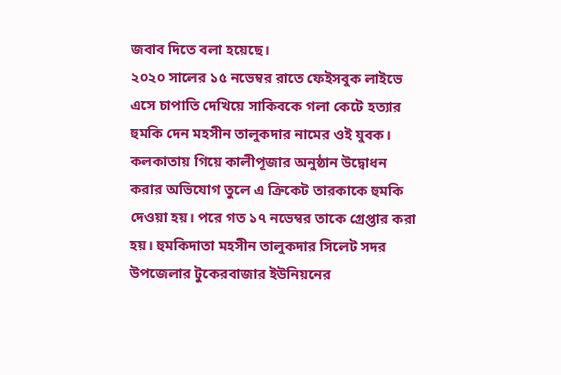জবাব দিতে বলা হয়েছে।
২০২০ সালের ১৫ নভেম্বর রাতে ফেইসবুক লাইভে এসে চাপাতি দেখিয়ে সাকিবকে গলা কেটে হত্যার হুমকি দেন মহসীন তালুকদার নামের ওই যুবক। কলকাতায় গিয়ে কালীপূজার অনুষ্ঠান উদ্বোধন করার অভিযোগ তুলে এ ক্রিকেট তারকাকে হুমকি দেওয়া হয়। পরে গত ১৭ নভেম্বর তাকে গ্রেপ্তার করা হয়। হুমকিদাতা মহসীন তালুকদার সিলেট সদর উপজেলার টুকেরবাজার ইউনিয়নের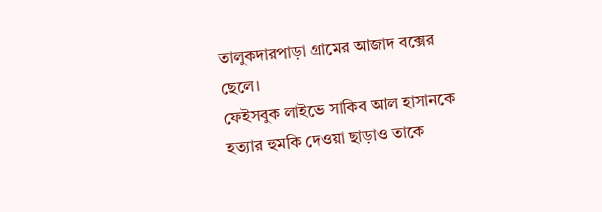তালুকদারপাড়া গ্রামের আজাদ বক্সের ছেলে।
ফেইসবুক লাইভে সাকিব আল হাসানকে হত্যার হুমকি দেওয়া ছাড়াও তাকে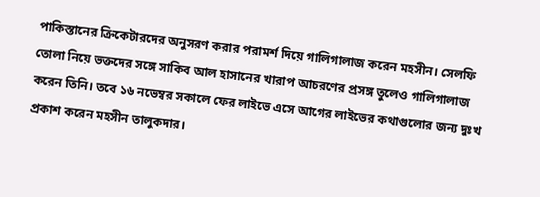পাকিস্তানের ক্রিকেটারদের অনুসরণ করার পরামর্শ দিয়ে গালিগালাজ করেন মহসীন। সেলফি তোলা নিয়ে ভক্তদের সঙ্গে সাকিব আল হাসানের খারাপ আচরণের প্রসঙ্গ তুলেও গালিগালাজ করেন তিনি। তবে ১৬ নভেম্বর সকালে ফের লাইভে এসে আগের লাইভের কথাগুলোর জন্য দুঃখ প্রকাশ করেন মহসীন তালুকদার।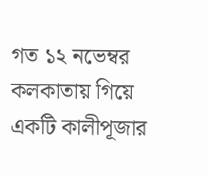গত ১২ নভেম্বর কলকাতায় গিয়ে একটি কালীপূজার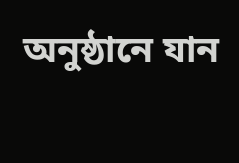অনুষ্ঠানে যান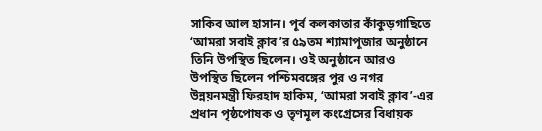সাকিব আল হাসান। পূর্ব কলকাতার কাঁকুড়গাছিতে ‘আমরা সবাই ক্লাব’র ৫৯তম শ্যামাপূজার অনুষ্ঠানে তিনি উপস্থিত ছিলেন। ওই অনুষ্ঠানে আরও উপস্থিত ছিলেন পশ্চিমবঙ্গের পুর ও নগর উন্নয়নমন্ত্রী ফিরহাদ হাকিম, ‘আমরা সবাই ক্লাব’-এর প্রধান পৃষ্ঠপোষক ও তৃণমূল কংগ্রেসের বিধায়ক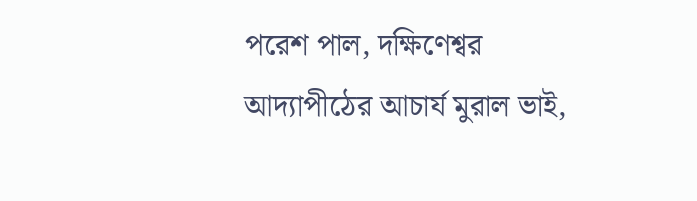পরেশ পাল, দক্ষিণেশ্বর আদ্যাপীঠের আচার্য মুরাল ভাই,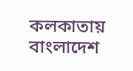কলকাতায় বাংলাদেশ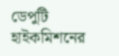ডেপুটি হাইকমিশনের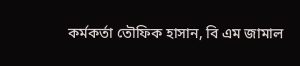কর্মকর্তা তৌফিক হাসান, বি এম জামাল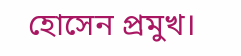হোসেন প্রমুখ।